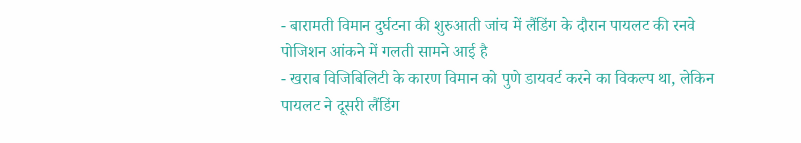- बारामती विमान दुर्घटना की शुरुआती जांच में लैंडिंग के दौरान पायलट की रनवे पोजिशन आंकने में गलती सामने आई है
- खराब विजिबिलिटी के कारण विमान को पुणे डायवर्ट करने का विकल्प था, लेकिन पायलट ने दूसरी लैंडिंग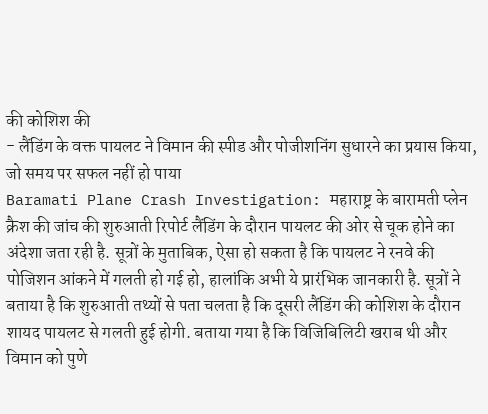की कोशिश की
- लैंडिंग के वक्त पायलट ने विमान की स्पीड और पोजीशनिंग सुधारने का प्रयास किया, जो समय पर सफल नहीं हो पाया
Baramati Plane Crash Investigation: महाराष्ट्र के बारामती प्लेन क्रैश की जांच की शुरुआती रिपोर्ट लैंडिंग के दौरान पायलट की ओर से चूक होने का अंदेशा जता रही है. सूत्रों के मुताबिक, ऐसा हो सकता है कि पायलट ने रनवे की पोजिशन आंकने में गलती हो गई हो, हालांकि अभी ये प्रारंभिक जानकारी है. सूत्रों ने बताया है कि शुरुआती तथ्यों से पता चलता है कि दूसरी लैंडिंग की कोशिश के दौरान शायद पायलट से गलती हुई होगी. बताया गया है कि विजिबिलिटी खराब थी और विमान को पुणे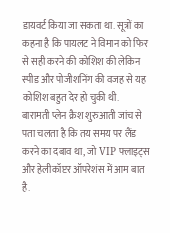डायवर्ट किया जा सकता था. सूत्रों का कहना है कि पायलट ने विमान को फिर से सही करने की कोशिश की लेकिन स्पीड और पोजीशनिंग की वजह से यह कोशिश बहुत देर हो चुकी थी.
बारामती प्लेन क्रैश शुरुआती जांच से पता चलता है कि तय समय पर लैंड करने का दबाव था, जो VIP फ्लाइट्स और हेलीकॉप्टर ऑपरेशंस में आम बात है.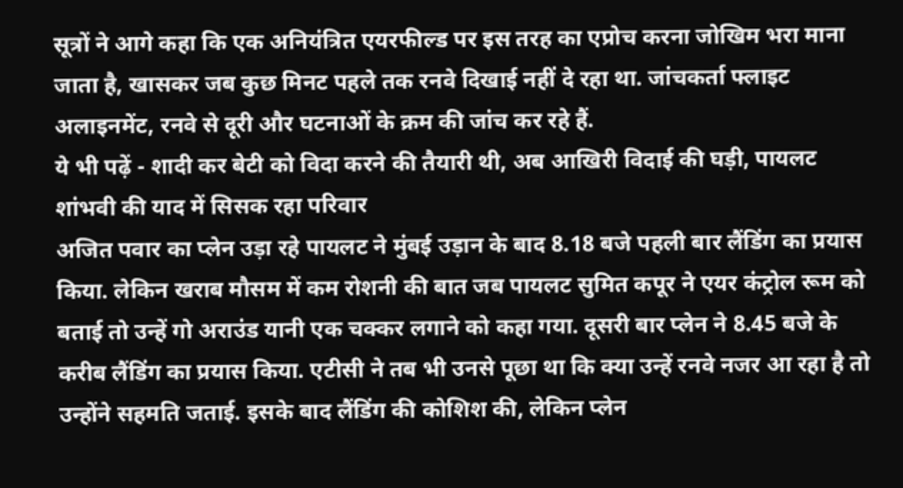सूत्रों ने आगे कहा कि एक अनियंत्रित एयरफील्ड पर इस तरह का एप्रोच करना जोखिम भरा माना जाता है, खासकर जब कुछ मिनट पहले तक रनवे दिखाई नहीं दे रहा था. जांचकर्ता फ्लाइट अलाइनमेंट, रनवे से दूरी और घटनाओं के क्रम की जांच कर रहे हैं.
ये भी पढ़ें - शादी कर बेटी को विदा करने की तैयारी थी, अब आखिरी विदाई की घड़ी, पायलट शांभवी की याद में सिसक रहा परिवार
अजित पवार का प्लेन उड़ा रहे पायलट ने मुंबई उड़ान के बाद 8.18 बजे पहली बार लैंडिंग का प्रयास किया. लेकिन खराब मौसम में कम रोशनी की बात जब पायलट सुमित कपूर ने एयर कंट्रोल रूम को बताई तो उन्हें गो अराउंड यानी एक चक्कर लगाने को कहा गया. दूसरी बार प्लेन ने 8.45 बजे के करीब लैंडिंग का प्रयास किया. एटीसी ने तब भी उनसे पूछा था कि क्या उन्हें रनवे नजर आ रहा है तो उन्होंने सहमति जताई. इसके बाद लैंडिंग की कोशिश की, लेकिन प्लेन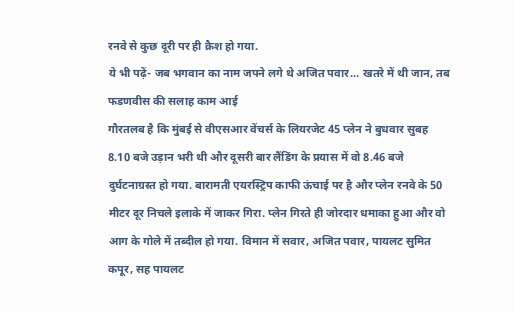रनवे से कुछ दूरी पर ही क्रैश हो गया.
ये भी पढ़ें- जब भगवान का नाम जपने लगे थे अजित पवार... खतरे में थी जान, तब फडणवीस की सलाह काम आई
गौरतलब है कि मुंबई से वीएसआर वेंचर्स के लियरजेट 45 प्लेन ने बुधवार सुबह 8.10 बजे उड़ान भरी थी और दूसरी बार लैंडिंग के प्रयास में वो 8.46 बजे दुर्घटनाग्रस्त हो गया. बारामती एयरस्ट्रिप काफी ऊंचाई पर है और प्लेन रनवे के 50 मीटर दूर निचले इलाके में जाकर गिरा. प्लेन गिरते ही जोरदार धमाका हुआ और वो आग के गोले में तब्दील हो गया. विमान में सवार, अजित पवार, पायलट सुमित कपूर, सह पायलट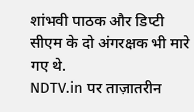शांभवी पाठक और डिप्टी सीएम के दो अंगरक्षक भी मारे गए थे.
NDTV.in पर ताज़ातरीन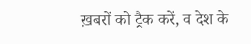ख़बरों को ट्रैक करें, व देश के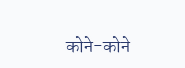कोने-कोने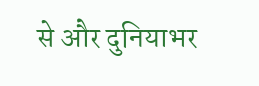से और दुनियाभर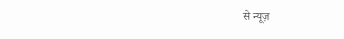से न्यूज़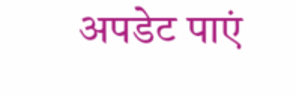अपडेट पाएं